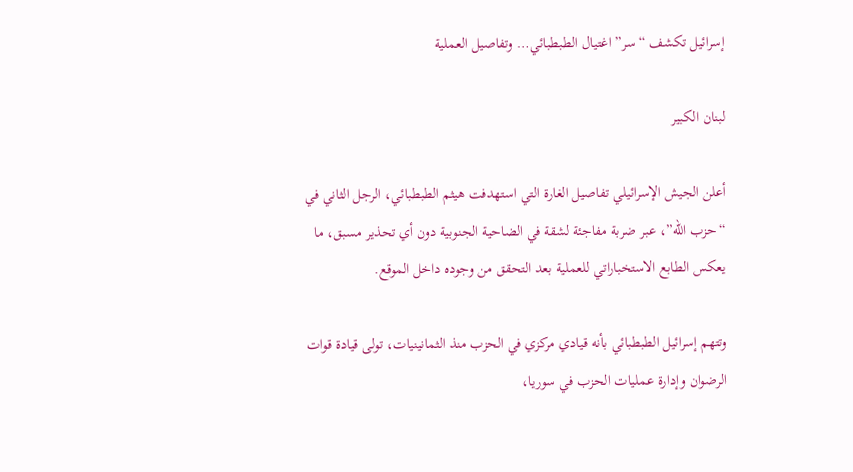إسرائيل تكشف “سر” اغتيال الطبطبائي… وتفاصيل العملية

لبنان الكبير

أعلن الجيش الإسرائيلي تفاصيل الغارة التي استهدفت هيثم الطبطبائي، الرجل الثاني في “حزب الله”، عبر ضربة مفاجئة لشقة في الضاحية الجنوبية دون أي تحذير مسبق، ما يعكس الطابع الاستخباراتي للعملية بعد التحقق من وجوده داخل الموقع.

وتتهم إسرائيل الطبطبائي بأنه قيادي مركزي في الحزب منذ الثمانينيات، تولى قيادة قوات الرضوان وإدارة عمليات الحزب في سوريا،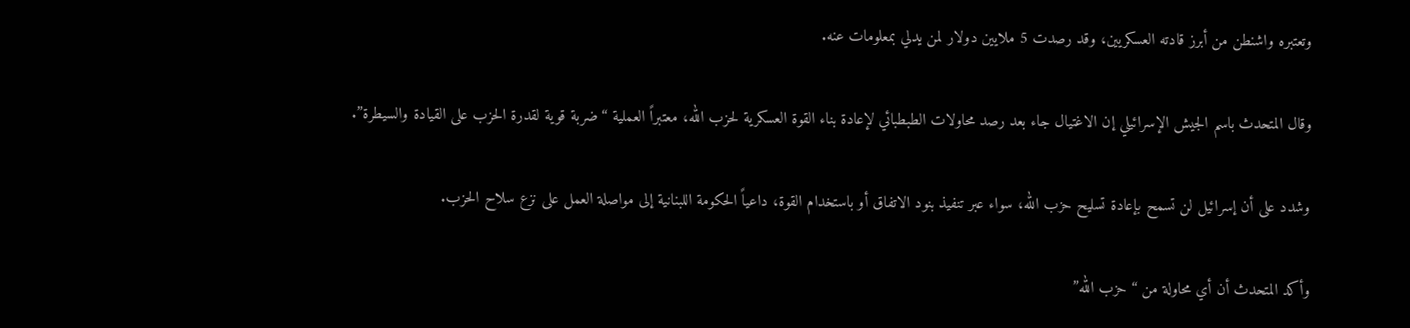وتعتبره واشنطن من أبرز قادته العسكريين، وقد رصدت 5 ملايين دولار لمن يدلي بمعلومات عنه.

وقال المتحدث باسم الجيش الإسرائيلي إن الاغتيال جاء بعد رصد محاولات الطبطبائي لإعادة بناء القوة العسكرية لحزب الله، معتبراً العملية “ضربة قوية لقدرة الحزب على القيادة والسيطرة”.

وشدد على أن إسرائيل لن تسمح بإعادة تسليح حزب الله، سواء عبر تنفيذ بنود الاتفاق أو باستخدام القوة، داعياً الحكومة اللبنانية إلى مواصلة العمل على نزع سلاح الحزب.

وأكد المتحدث أن أي محاولة من “حزب الله”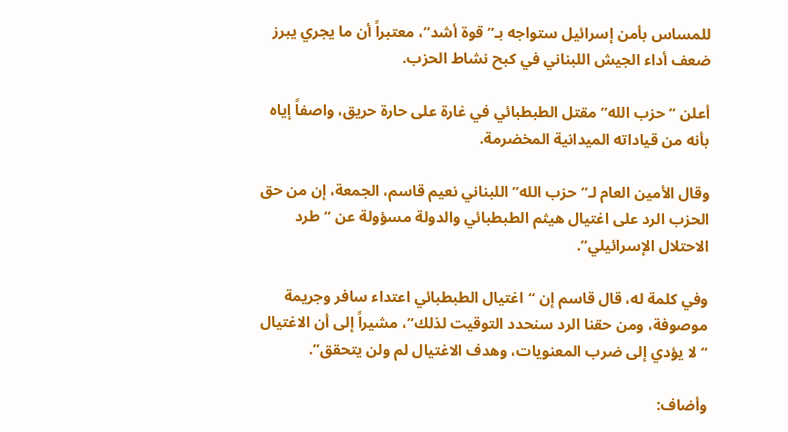للمساس بأمن إسرائيل ستواجه بـ”قوة أشد”، معتبراً أن ما يجري يبرز ضعف أداء الجيش اللبناني في كبح نشاط الحزب.

أعلن “حزب الله” مقتل الطبطبائي في غارة على حارة حريق، واصفاً إياه بأنه من قياداته الميدانية المخضرمة.

وقال الأمين العام لـ”حزب الله” اللبناني نعيم قاسم، الجمعة، إن من حق الحزب الرد على اغتيال هيثم الطبطبائي والدولة مسؤولة عن “طرد الاحتلال الإسرائيلي”.

وفي كلمة له، قال قاسم إن “اغتيال الطبطبائي اعتداء سافر وجريمة موصوفة، ومن حقنا الرد سنحدد التوقيت لذلك”، مشيراً إلى أن الاغتيال “لا يؤدي إلى ضرب المعنويات، وهدف الاغتيال لم ولن يتحقق”.

وأضاف: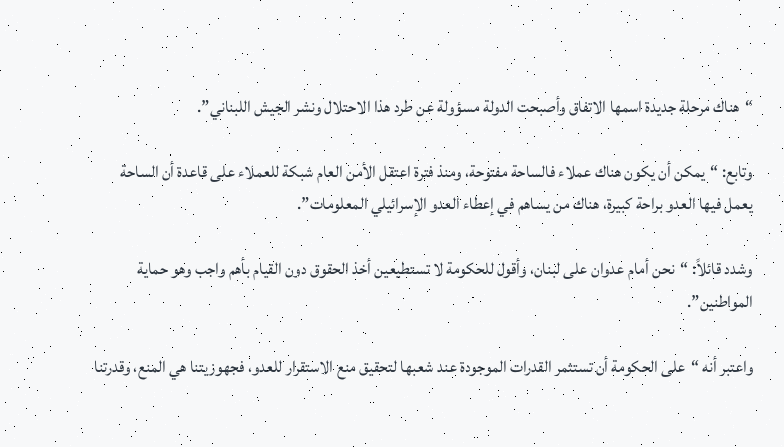“هناك مرحلة جديدة اسمها الاتفاق وأصبحت الدولة مسؤولة عن طرد هذا الاحتلال ونشر الجيش اللبناني”.

وتابع: “يمكن أن يكون هناك عملاء فالساحة مفتوحة، ومنذ فترة اعتقل الأمن العام شبكة للعملاء على قاعدة أن الساحة يعمل فيها العدو براحة كبيرة، هناك من يساهم في إعطاء العدو الإسرائيلي المعلومات”.

وشدد قائلاً: “نحن أمام عدوان على لبنان، وأقول للحكومة لا تستطيعين أخذ الحقوق دون القيام بأهم واجب وهو حماية المواطنين”.

واعتبر أنه “على الحكومة أن تستثمر القدرات الموجودة عند شعبها لتحقيق منع الاستقرار للعدو، فجهوزيتنا هي المنع، وقدرتنا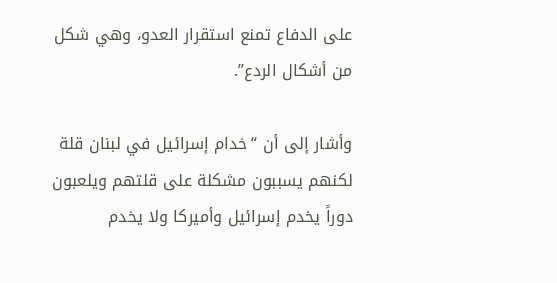على الدفاع تمنع استقرار العدو، وهي شكل من أشكال الردع”.

وأشار إلى أن “خدام إسرائيل في لبنان قلة لكنهم يسببون مشكلة على قلتهم ويلعبون دوراً يخدم إسرائيل وأميركا ولا يخدم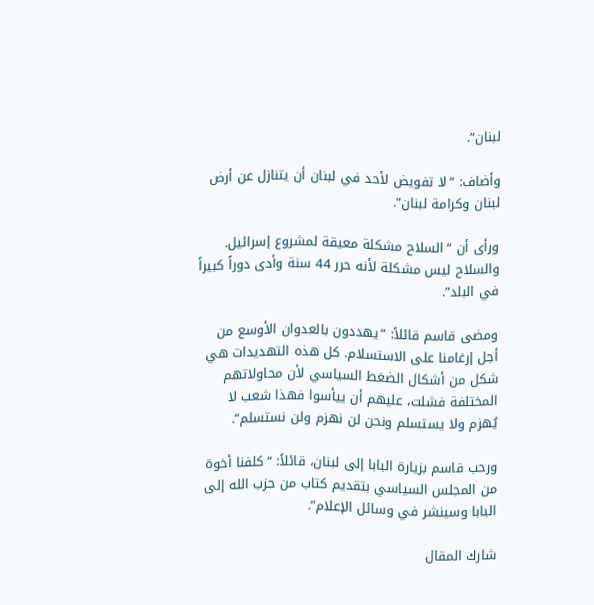لبنان”.

وأضاف: “لا تفويض لأحد في لبنان أن يتنازل عن أرض لبنان وكرامة لبنان”.

ورأى أن “السلاح مشكلة معيقة لمشروع إسرائيل. والسلاح ليس مشكلة لأنه حرر 44 سنة وأدى دوراً كبيراً في البلد”.

ومضى قاسم قائلاً: “يهددون بالعدوان الأوسع من أجل إرغامنا على الاستسلام. كل هذه التهديدات هي شكل من أشكال الضغط السياسي لأن محاولاتهم المختلفة فشلت، عليهم أن ييأسوا فهذا شعب لا يُهزم ولا يستسلم ونحن لن نهزم ولن نستسلم”.

ورحب قاسم بزيارة البابا إلى لبنان، قائلاً: “كلفنا أخوة من المجلس السياسي بتقديم كتاب من حزب الله إلى البابا وسينشر في وسائل الإعلام”.

شارك المقال